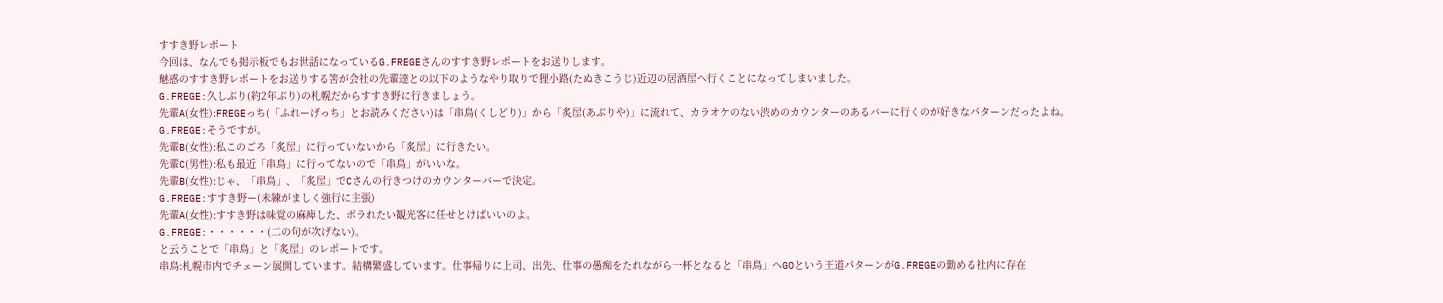すすき野レポート
今回は、なんでも掲示板でもお世話になっているG.FREGEさんのすすき野レポートをお送りします。
魅惑のすすき野レポートをお送りする筈が会社の先輩達との以下のようなやり取りで狸小路(たぬきこうじ)近辺の居酒屋へ行くことになってしまいました。
G.FREGE:久しぶり(約2年ぶり)の札幌だからすすき野に行きましょう。
先輩A(女性):FREGEっち(「ふれーげっち」とお読みください)は「串鳥(くしどり)」から「炙屋(あぶりや)」に流れて、カラオケのない渋めのカウンターのあるバーに行くのが好きなパターンだったよね。
G.FREGE:そうですが。
先輩B(女性):私このごろ「炙屋」に行っていないから「炙屋」に行きたい。
先輩C(男性):私も最近「串鳥」に行ってないので「串鳥」がいいな。
先輩B(女性):じゃ、「串鳥」、「炙屋」でCさんの行きつけのカウンターバーで決定。
G.FREGE:すすき野ー(未練がましく強行に主張)
先輩A(女性):すすき野は味覚の麻痺した、ボラれたい観光客に任せとけばいいのよ。
G.FREGE:・・・・・・(二の句が次げない)。
と云うことで「串鳥」と「炙屋」のレポートです。
串鳥:札幌市内でチェーン展開しています。結構繁盛しています。仕事帰りに上司、出先、仕事の愚痴をたれながら一杯となると「串鳥」へGOという王道パターンがG.FREGEの勤める社内に存在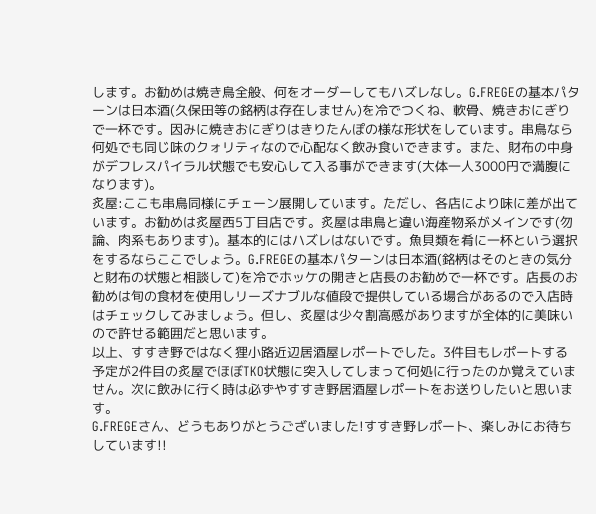します。お勧めは焼き鳥全般、何をオーダーしてもハズレなし。G.FREGEの基本パターンは日本酒(久保田等の銘柄は存在しません)を冷でつくね、軟骨、焼きおにぎりで一杯です。因みに焼きおにぎりはきりたんぽの様な形状をしています。串鳥なら何処でも同じ味のクォリティなので心配なく飲み食いできます。また、財布の中身がデフレスパイラル状態でも安心して入る事ができます(大体一人3000円で満腹になります)。
炙屋:ここも串鳥同様にチェーン展開しています。ただし、各店により味に差が出ています。お勧めは炙屋西5丁目店です。炙屋は串鳥と違い海産物系がメインです(勿論、肉系もあります)。基本的にはハズレはないです。魚貝類を肴に一杯という選択をするならここでしょう。G.FREGEの基本パターンは日本酒(銘柄はそのときの気分と財布の状態と相談して)を冷でホッケの開きと店長のお勧めで一杯です。店長のお勧めは旬の食材を使用しリーズナブルな値段で提供している場合があるので入店時はチェックしてみましょう。但し、炙屋は少々割高感がありますが全体的に美味いので許せる範囲だと思います。
以上、すすき野ではなく狸小路近辺居酒屋レポートでした。3件目もレポートする予定が2件目の炙屋でほぼTKO状態に突入してしまって何処に行ったのか覚えていません。次に飲みに行く時は必ずやすすき野居酒屋レポートをお送りしたいと思います。
G.FREGEさん、どうもありがとうございました!すすき野レポート、楽しみにお待ちしています!!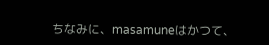ちなみに、masamuneはかつて、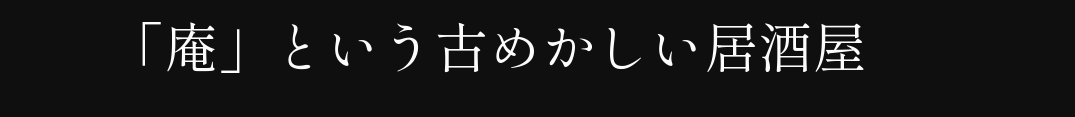「庵」という古めかしい居酒屋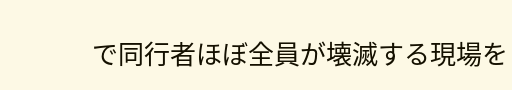で同行者ほぼ全員が壊滅する現場を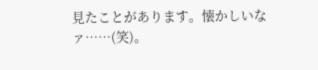見たことがあります。懐かしいなァ……(笑)。